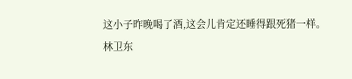这小子昨晚喝了酒,这会儿肯定还睡得跟死猪一样。
林卫东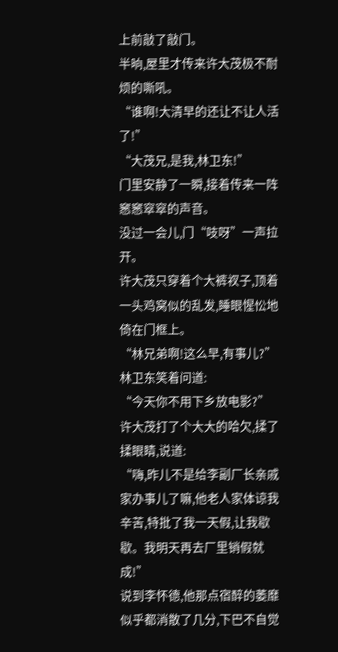上前敲了敲门。
半晌,屋里才传来许大茂极不耐烦的嘶吼。
“谁啊!大清早的还让不让人活了!”
“大茂兄,是我,林卫东!”
门里安静了一瞬,接着传来一阵窸窸窣窣的声音。
没过一会儿,门“吱呀”一声拉开。
许大茂只穿着个大裤衩子,顶着一头鸡窝似的乱发,睡眼惺忪地倚在门框上。
“林兄弟啊!这么早,有事儿?”
林卫东笑着问道:
“今天你不用下乡放电影?”
许大茂打了个大大的哈欠,揉了揉眼睛,说道:
“嗨,昨儿不是给李副厂长亲戚家办事儿了嘛,他老人家体谅我辛苦,特批了我一天假,让我歇歇。我明天再去厂里销假就成!”
说到李怀德,他那点宿醉的萎靡似乎都消散了几分,下巴不自觉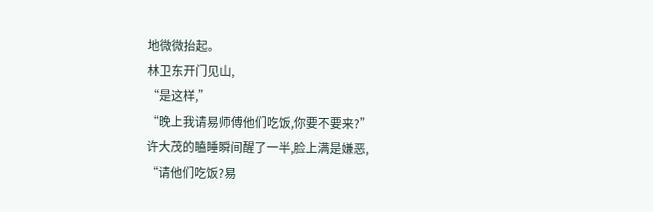地微微抬起。
林卫东开门见山,
“是这样,”
“晚上我请易师傅他们吃饭,你要不要来?”
许大茂的瞌睡瞬间醒了一半,脸上满是嫌恶,
“请他们吃饭?易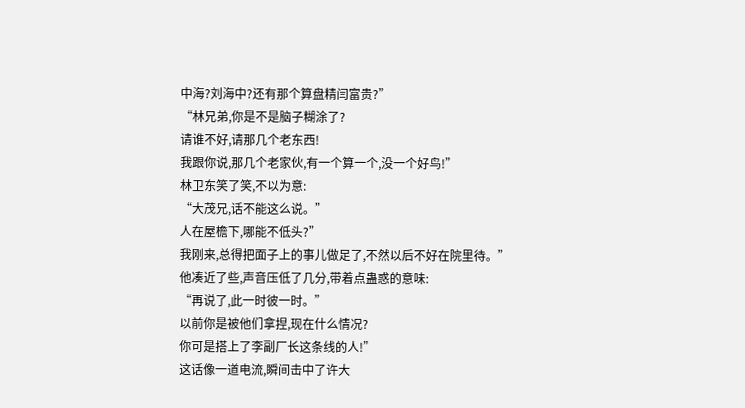中海?刘海中?还有那个算盘精闫富贵?”
“林兄弟,你是不是脑子糊涂了?
请谁不好,请那几个老东西!
我跟你说,那几个老家伙,有一个算一个,没一个好鸟!”
林卫东笑了笑,不以为意:
“大茂兄,话不能这么说。”
人在屋檐下,哪能不低头?”
我刚来,总得把面子上的事儿做足了,不然以后不好在院里待。”
他凑近了些,声音压低了几分,带着点蛊惑的意味:
“再说了,此一时彼一时。”
以前你是被他们拿捏,现在什么情况?
你可是搭上了李副厂长这条线的人!”
这话像一道电流,瞬间击中了许大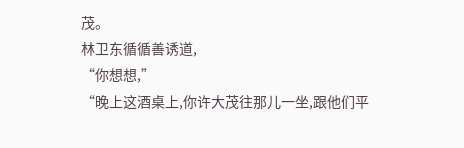茂。
林卫东循循善诱道,
“你想想,”
“晚上这酒桌上,你许大茂往那儿一坐,跟他们平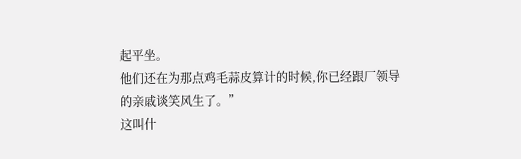起平坐。
他们还在为那点鸡毛蒜皮算计的时候,你已经跟厂领导的亲戚谈笑风生了。”
这叫什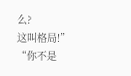么?
这叫格局!”
“你不是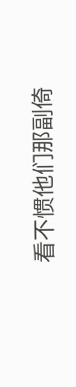看不惯他们那副倚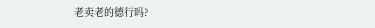老卖老的德行吗?